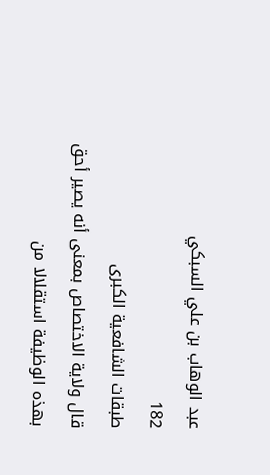عبد الوهاب بن علي السبكي
182
طبقات الشافعية الكبرى
قال ولاية الاختصاص بمعنى أنه يصير أحق بهذه الوظيفة استقلالا من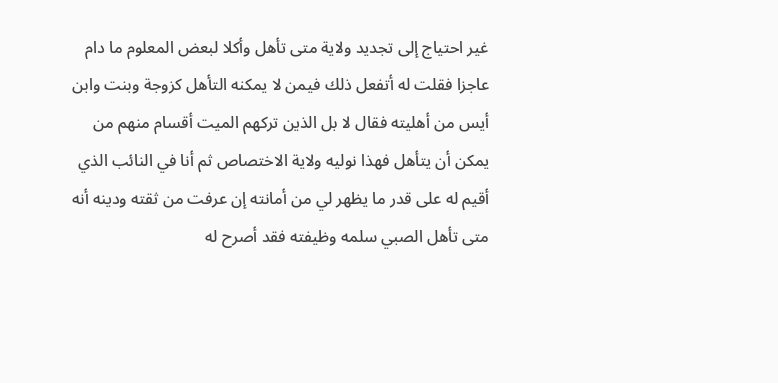غير احتياج إلى تجديد ولاية متى تأهل وأكلا لبعض المعلوم ما دام عاجزا فقلت له أتفعل ذلك فيمن لا يمكنه التأهل كزوجة وبنت وابن أيس من أهليته فقال لا بل الذين تركهم الميت أقسام منهم من يمكن أن يتأهل فهذا نوليه ولاية الاختصاص ثم أنا في النائب الذي أقيم له على قدر ما يظهر لي من أمانته إن عرفت من ثقته ودينه أنه متى تأهل الصبي سلمه وظيفته فقد أصرح له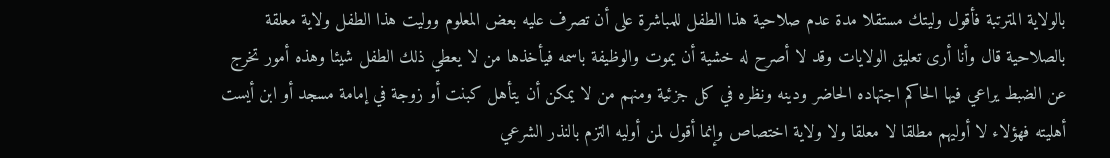بالولاية المترتبة فأقول وليتك مستقلا مدة عدم صلاحية هذا الطفل للمباشرة على أن تصرف عليه بعض المعلوم ووليت هذا الطفل ولاية معلقة بالصلاحية قال وأنا أرى تعليق الولايات وقد لا أصرح له خشية أن يموت والوظيفة باسمه فيأخذها من لا يعطي ذلك الطفل شيئا وهذه أمور تخرج عن الضبط يراعي فيها الحاكم اجتهاده الحاضر ودينه ونظره في كل جزئية ومنهم من لا يمكن أن يتأهل كبنت أو زوجة في إمامة مسجد أو ابن أيست أهليته فهؤلاء لا أوليهم مطلقا لا معلقا ولا ولاية اختصاص وإنما أقول لمن أوليه التزم بالنذر الشرعي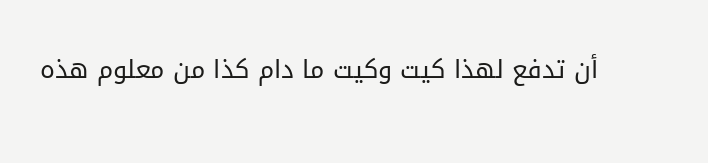أن تدفع لهذا كيت وكيت ما دام كذا من معلوم هذه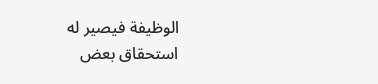الوظيفة فيصير له استحقاق بعض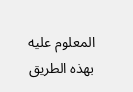المعلوم عليه بهذه الطريق